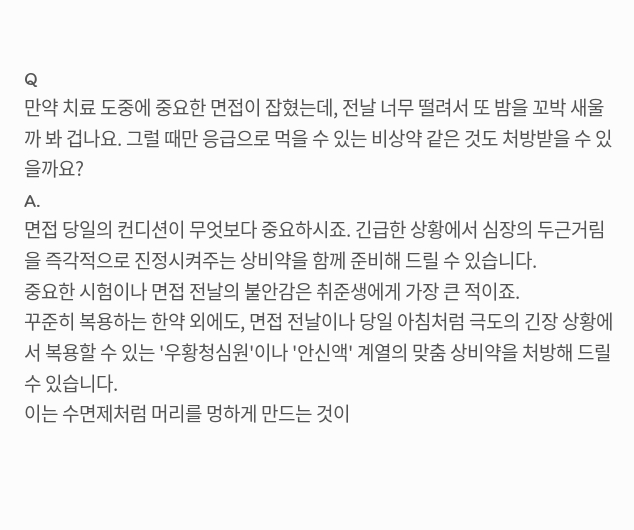Q
만약 치료 도중에 중요한 면접이 잡혔는데, 전날 너무 떨려서 또 밤을 꼬박 새울까 봐 겁나요. 그럴 때만 응급으로 먹을 수 있는 비상약 같은 것도 처방받을 수 있을까요?
A.
면접 당일의 컨디션이 무엇보다 중요하시죠. 긴급한 상황에서 심장의 두근거림을 즉각적으로 진정시켜주는 상비약을 함께 준비해 드릴 수 있습니다.
중요한 시험이나 면접 전날의 불안감은 취준생에게 가장 큰 적이죠.
꾸준히 복용하는 한약 외에도, 면접 전날이나 당일 아침처럼 극도의 긴장 상황에서 복용할 수 있는 '우황청심원'이나 '안신액' 계열의 맞춤 상비약을 처방해 드릴 수 있습니다.
이는 수면제처럼 머리를 멍하게 만드는 것이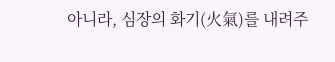아니라, 심장의 화기(火氣)를 내려주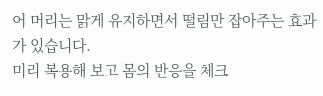어 머리는 맑게 유지하면서 떨림만 잡아주는 효과가 있습니다.
미리 복용해 보고 몸의 반응을 체크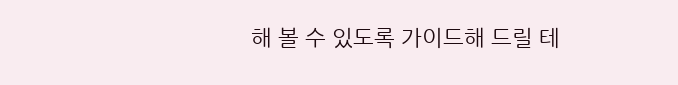해 볼 수 있도록 가이드해 드릴 테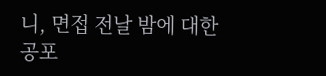니, 면접 전날 밤에 대한 공포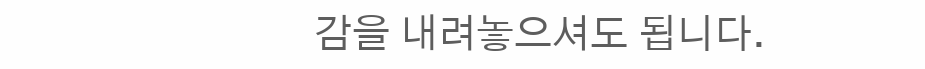감을 내려놓으셔도 됩니다.